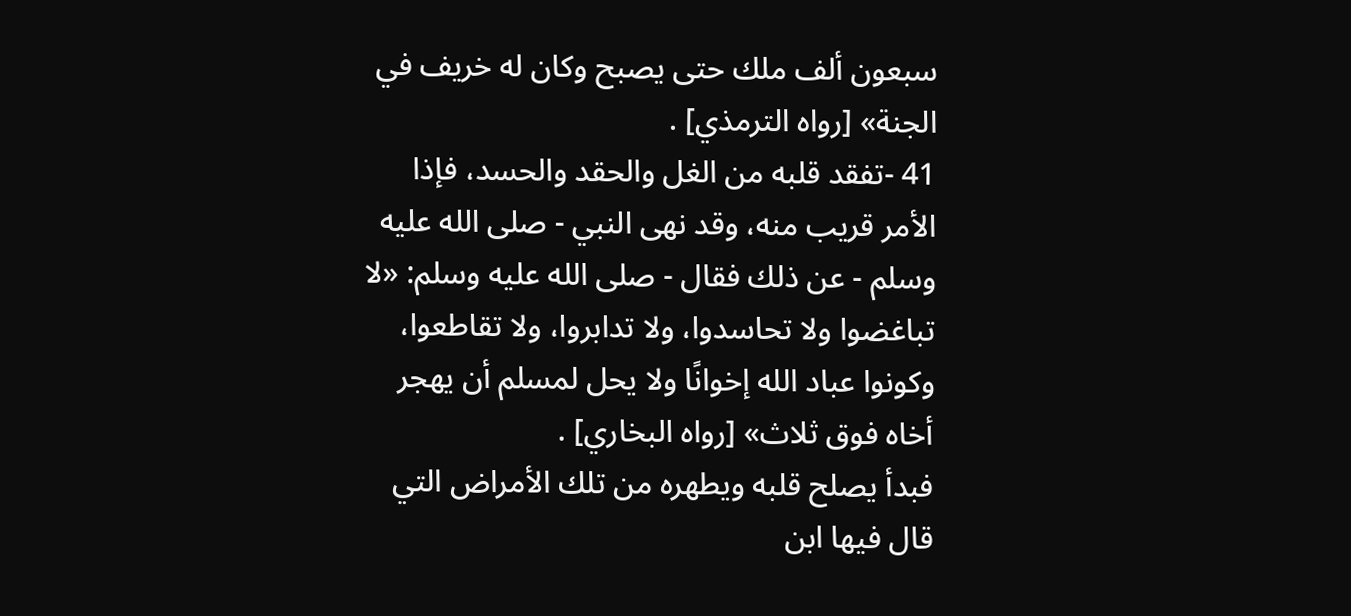سبعون ألف ملك حتى يصبح وكان له خريف في الجنة» [رواه الترمذي] .
41 -تفقد قلبه من الغل والحقد والحسد، فإذا الأمر قريب منه، وقد نهى النبي - صلى الله عليه وسلم - عن ذلك فقال - صلى الله عليه وسلم: «لا تباغضوا ولا تحاسدوا، ولا تدابروا، ولا تقاطعوا، وكونوا عباد الله إخوانًا ولا يحل لمسلم أن يهجر أخاه فوق ثلاث» [رواه البخاري] .
فبدأ يصلح قلبه ويطهره من تلك الأمراض التي قال فيها ابن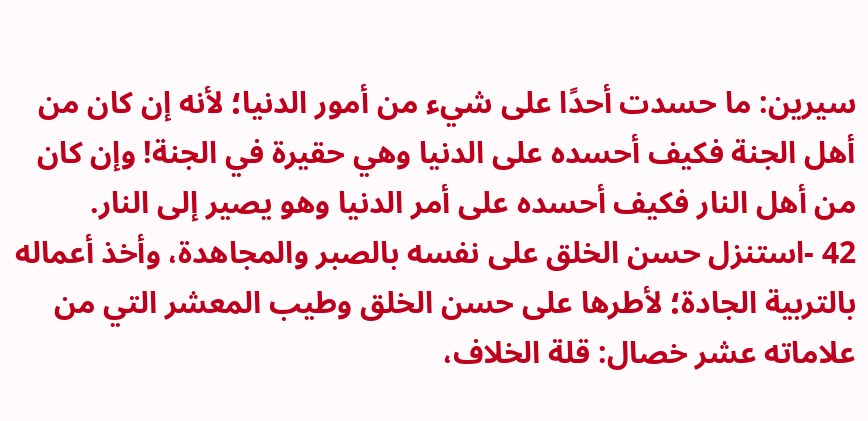سيرين: ما حسدت أحدًا على شيء من أمور الدنيا؛ لأنه إن كان من أهل الجنة فكيف أحسده على الدنيا وهي حقيرة في الجنة! وإن كان من أهل النار فكيف أحسده على أمر الدنيا وهو يصير إلى النار.
42 -استنزل حسن الخلق على نفسه بالصبر والمجاهدة، وأخذ أعماله بالتربية الجادة؛ لأطرها على حسن الخلق وطيب المعشر التي من علاماته عشر خصال: قلة الخلاف،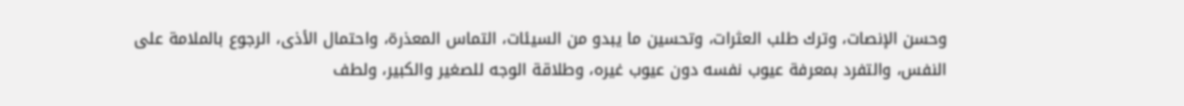وحسن الإنصات، وترك طلب العثرات، وتحسين ما يبدو من السيئات، التماس المعذرة، واحتمال الأذى، الرجوع بالملامة على النفس، والتفرد بمعرفة عيوب نفسه دون عيوب غيره، وطلاقة الوجه للصغير والكبير، ولطف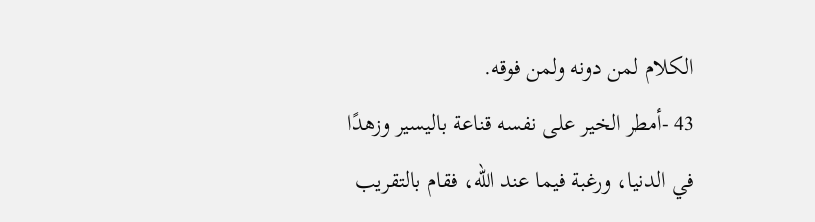الكلام لمن دونه ولمن فوقه.
43 -أمطر الخير على نفسه قناعة باليسير وزهدًا في الدنيا، ورغبة فيما عند الله، فقام بالتقريب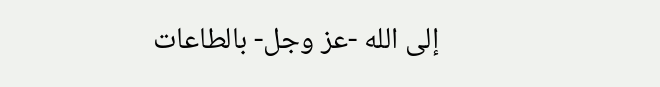إلى الله -عز وجل- بالطاعات